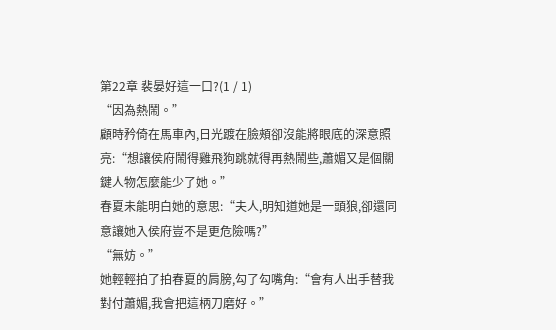第22章 裴晏好這一口?(1 / 1)
“因為熱鬧。”
顧時矜倚在馬車內,日光踱在臉頰卻沒能將眼底的深意照亮:“想讓侯府鬧得雞飛狗跳就得再熱鬧些,蕭媚又是個關鍵人物怎麼能少了她。”
春夏未能明白她的意思:“夫人,明知道她是一頭狼,卻還同意讓她入侯府豈不是更危險嗎?”
“無妨。”
她輕輕拍了拍春夏的肩膀,勾了勾嘴角:“會有人出手替我對付蕭媚,我會把這柄刀磨好。”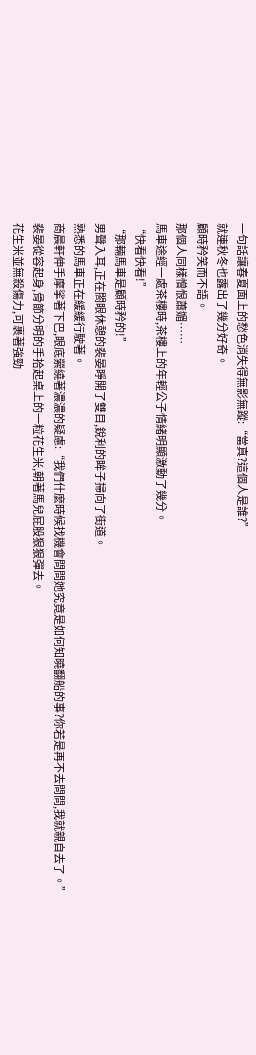一句話讓春夏面上的愁色消失得無影無蹤:“當真?這個人是誰?”
就連秋冬也露出了幾分好奇。
顧時矜笑而不語。
那個人同樣憎恨蕭媚……
馬車途經一處茶樓時,茶樓上的年輕公子情緒明顯激動了幾分。
“快看快看!”
“那輛馬車是顧時矜的!”
男聲入耳,正在閤眼休憩的裴晏睜開了雙目,銳利的眸子掃向了街道。
熟悉的馬車正在緩緩行駛著。
商晨軒伸手摩挲著下巴,眼底縈繞著濃濃的疑慮:“我們什麼時候找機會問問她究竟是如何知曉翻船的事?你若是再不去問問,我就親自去了。”
裴晏從容起身,骨節分明的手拾起桌上的一粒花生米,朝著馬兒屁股狠狠彈去。
花生米並無殺傷力,可裹著強勁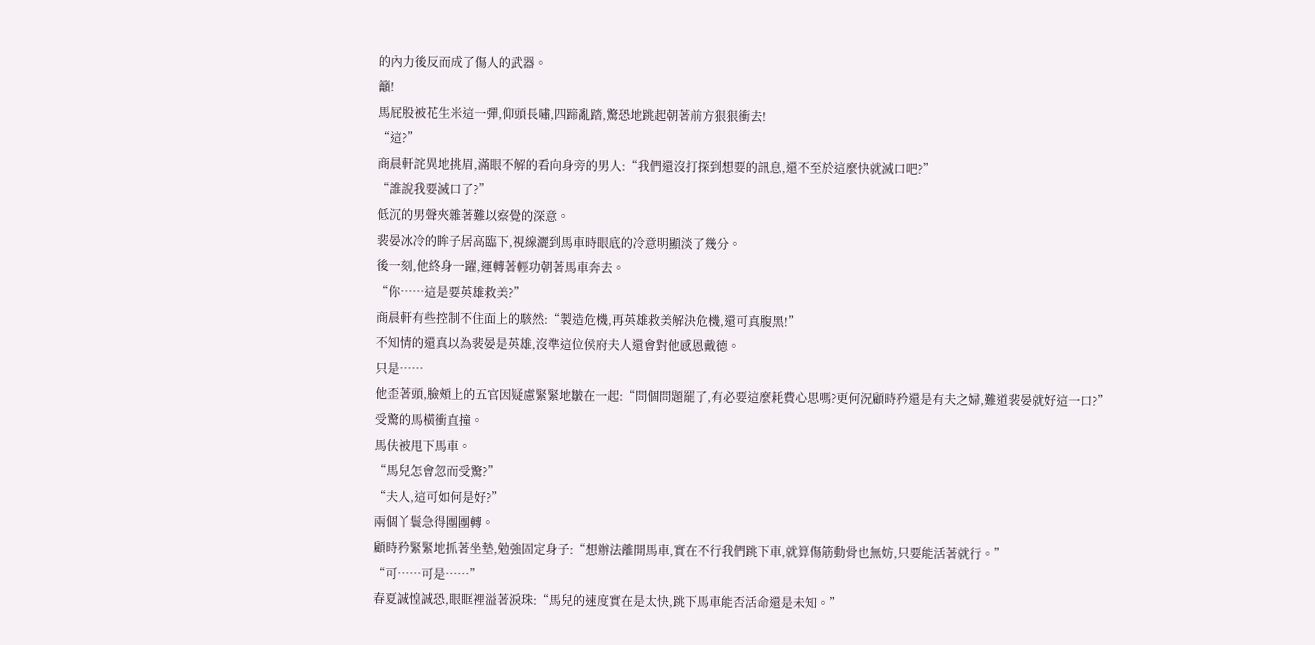的內力後反而成了傷人的武器。
籲!
馬屁股被花生米這一彈,仰頭長嘯,四蹄亂踏,驚恐地跳起朝著前方狠狠衝去!
“這?”
商晨軒詫異地挑眉,滿眼不解的看向身旁的男人:“我們還沒打探到想要的訊息,還不至於這麼快就滅口吧?”
“誰說我要滅口了?”
低沉的男聲夾雜著難以察覺的深意。
裴晏冰冷的眸子居高臨下,視線灑到馬車時眼底的冷意明顯淡了幾分。
後一刻,他終身一躍,運轉著輕功朝著馬車奔去。
“你……這是要英雄救美?”
商晨軒有些控制不住面上的駭然:“製造危機,再英雄救美解決危機,還可真腹黑!”
不知情的還真以為裴晏是英雄,沒準這位侯府夫人還會對他感恩戴德。
只是……
他歪著頭,臉頰上的五官因疑慮緊緊地皺在一起:“問個問題罷了,有必要這麼耗費心思嗎?更何況顧時矜還是有夫之婦,難道裴晏就好這一口?”
受驚的馬橫衝直撞。
馬伕被甩下馬車。
“馬兒怎會忽而受驚?”
“夫人,這可如何是好?”
兩個丫鬟急得團團轉。
顧時矜緊緊地抓著坐墊,勉強固定身子:“想辦法離開馬車,實在不行我們跳下車,就算傷筋動骨也無妨,只要能活著就行。”
“可……可是……”
春夏誠惶誠恐,眼眶裡溢著淚珠:“馬兒的速度實在是太快,跳下馬車能否活命還是未知。”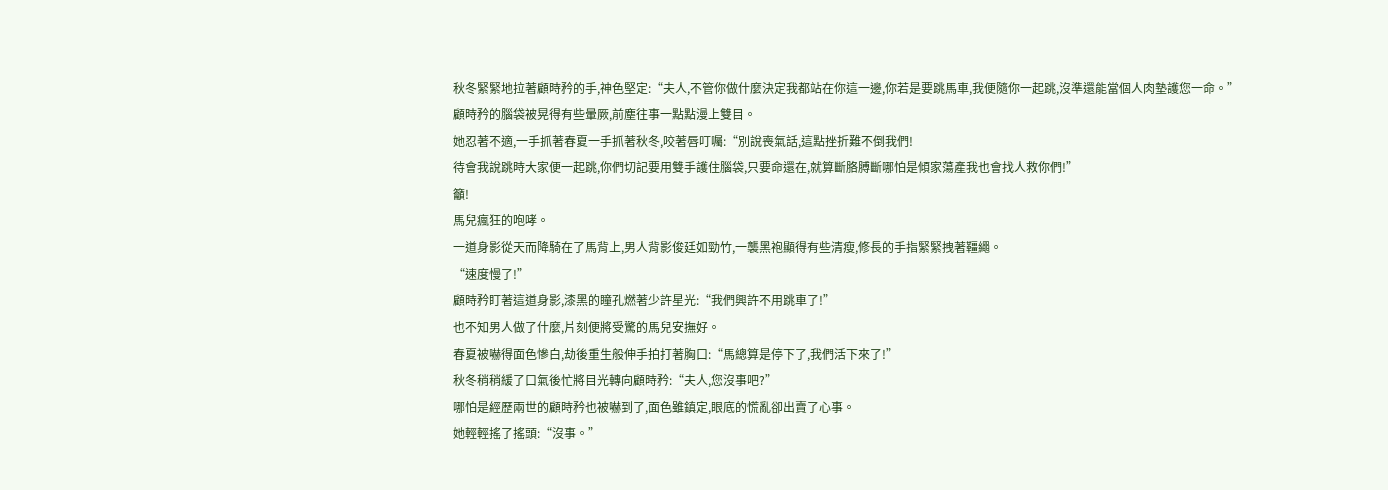秋冬緊緊地拉著顧時矜的手,神色堅定:“夫人,不管你做什麼決定我都站在你這一邊,你若是要跳馬車,我便隨你一起跳,沒準還能當個人肉墊護您一命。”
顧時矜的腦袋被晃得有些暈厥,前塵往事一點點漫上雙目。
她忍著不適,一手抓著春夏一手抓著秋冬,咬著唇叮囑:“別說喪氣話,這點挫折難不倒我們!
待會我說跳時大家便一起跳,你們切記要用雙手護住腦袋,只要命還在,就算斷胳膊斷哪怕是傾家蕩產我也會找人救你們!”
籲!
馬兒瘋狂的咆哮。
一道身影從天而降騎在了馬背上,男人背影俊廷如勁竹,一襲黑袍顯得有些清瘦,修長的手指緊緊拽著韁繩。
“速度慢了!”
顧時矜盯著這道身影,漆黑的瞳孔燃著少許星光:“我們興許不用跳車了!”
也不知男人做了什麼,片刻便將受驚的馬兒安撫好。
春夏被嚇得面色慘白,劫後重生般伸手拍打著胸口:“馬總算是停下了,我們活下來了!”
秋冬稍稍緩了口氣後忙將目光轉向顧時矜:“夫人,您沒事吧?”
哪怕是經歷兩世的顧時矜也被嚇到了,面色雖鎮定,眼底的慌亂卻出賣了心事。
她輕輕搖了搖頭:“沒事。”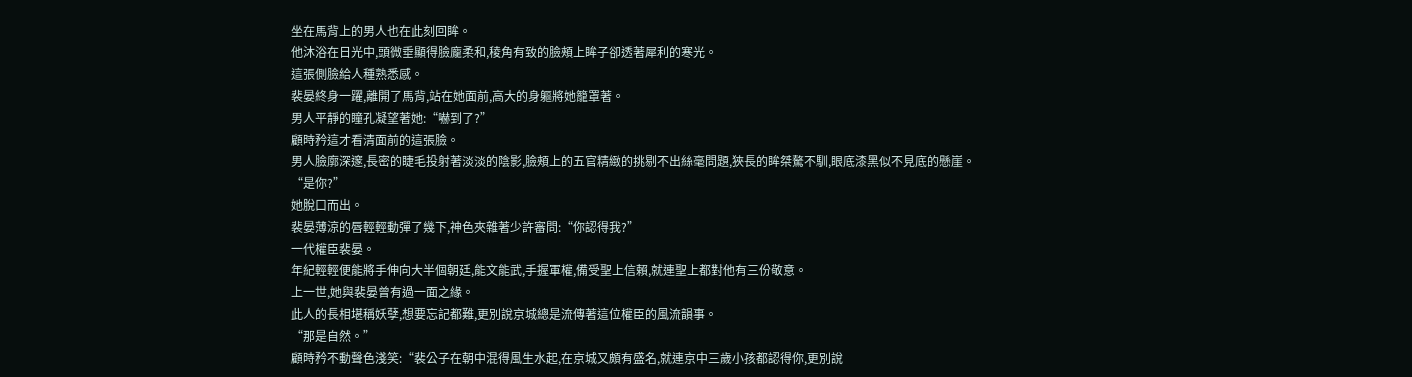坐在馬背上的男人也在此刻回眸。
他沐浴在日光中,頭微垂顯得臉龐柔和,稜角有致的臉頰上眸子卻透著犀利的寒光。
這張側臉給人種熟悉感。
裴晏終身一躍,離開了馬背,站在她面前,高大的身軀將她籠罩著。
男人平靜的瞳孔凝望著她:“嚇到了?”
顧時矜這才看清面前的這張臉。
男人臉廓深邃,長密的睫毛投射著淡淡的陰影,臉頰上的五官精緻的挑剔不出絲毫問題,狹長的眸桀驁不馴,眼底漆黑似不見底的懸崖。
“是你?”
她脫口而出。
裴晏薄涼的唇輕輕動彈了幾下,神色夾雜著少許審問:“你認得我?”
一代權臣裴晏。
年紀輕輕便能將手伸向大半個朝廷,能文能武,手握軍權,備受聖上信賴,就連聖上都對他有三份敬意。
上一世,她與裴晏曾有過一面之緣。
此人的長相堪稱妖孽,想要忘記都難,更別說京城總是流傳著這位權臣的風流韻事。
“那是自然。”
顧時矜不動聲色淺笑:“裴公子在朝中混得風生水起,在京城又頗有盛名,就連京中三歲小孩都認得你,更別說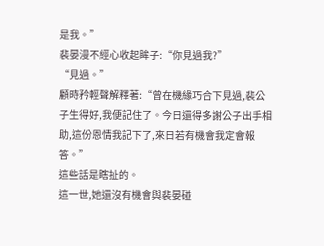是我。”
裴晏漫不經心收起眸子:“你見過我?”
“見過。”
顧時矜輕聲解釋著:“曾在機緣巧合下見過,裴公子生得好,我便記住了。今日還得多謝公子出手相助,這份恩情我記下了,來日若有機會我定會報答。”
這些話是瞎扯的。
這一世,她還沒有機會與裴晏碰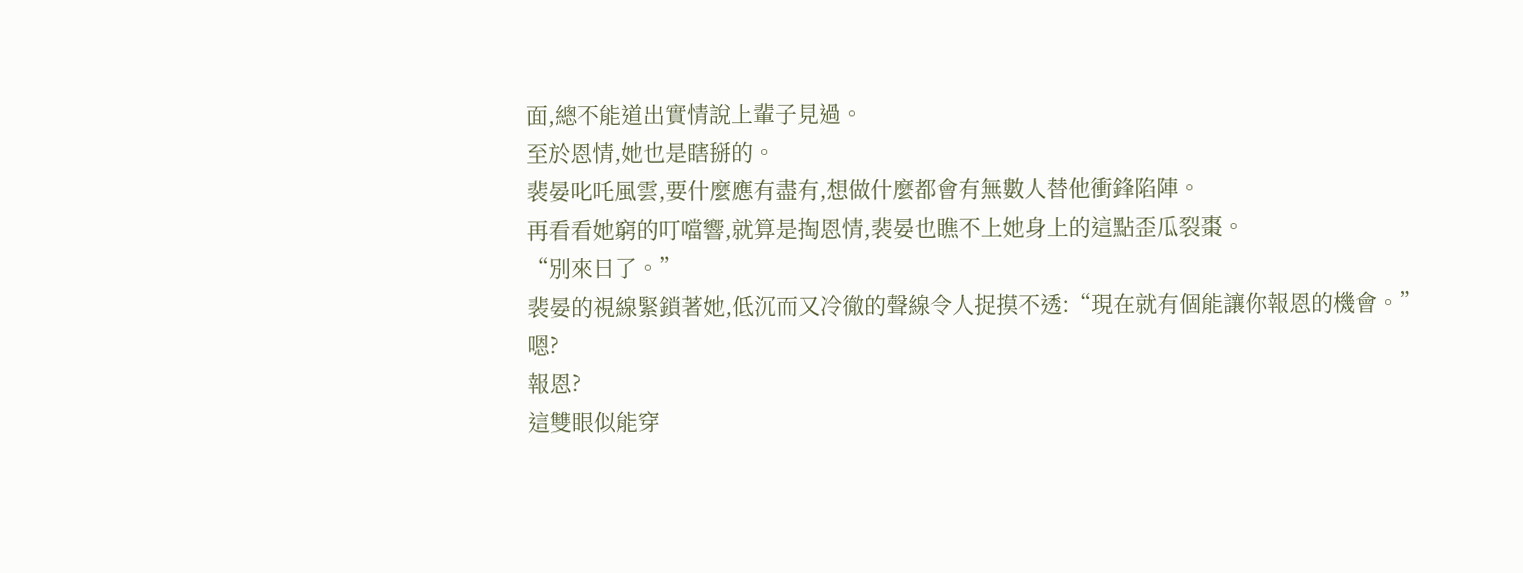面,總不能道出實情說上輩子見過。
至於恩情,她也是瞎掰的。
裴晏叱吒風雲,要什麼應有盡有,想做什麼都會有無數人替他衝鋒陷陣。
再看看她窮的叮噹響,就算是掏恩情,裴晏也瞧不上她身上的這點歪瓜裂棗。
“別來日了。”
裴晏的視線緊鎖著她,低沉而又冷徹的聲線令人捉摸不透:“現在就有個能讓你報恩的機會。”
嗯?
報恩?
這雙眼似能穿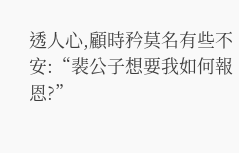透人心,顧時矜莫名有些不安:“裴公子想要我如何報恩?”